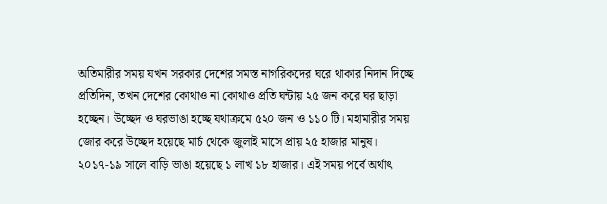অতিমারীর সময় যখন সরকার দেশের সমস্ত নাগরিকদের ঘরে থাকার নিদান দিচ্ছে প্রতিদিন, তখন দেশের কোথাও না কোথাও প্রতি ঘন্টায় ২৫ জন করে ঘর ছাড়া হচ্ছেন। উচ্ছেদ ও ঘরভাঙা হচ্ছে যথাক্রমে ৫২০ জন ও ১১০ টি। মহামারীর সময় জোর করে উচ্ছেদ হয়েছে মার্চ থেকে জুলাই মাসে প্রায় ২৫ হাজার মানুষ। ২০১৭-১৯ সালে বাড়ি ভাঙা হয়েছে ১ লাখ ১৮ হাজার। এই সময় পর্বে অর্থাৎ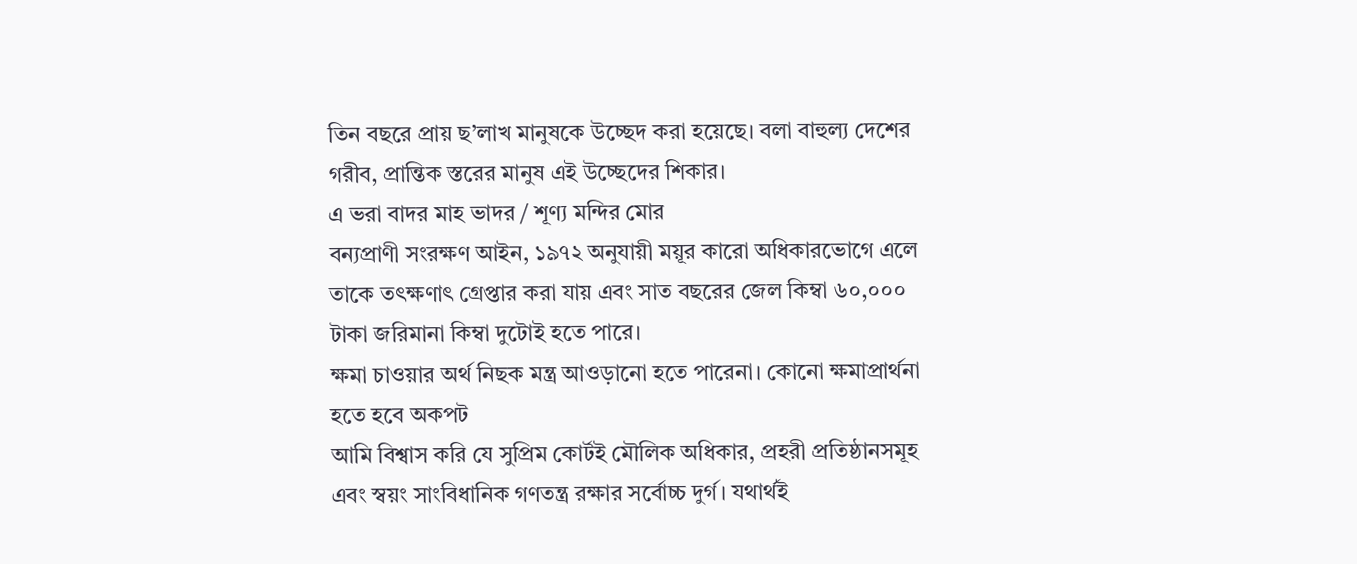তিন বছরে প্রায় ছ’লাখ মানুষকে উচ্ছেদ করা হয়েছে। বলা বাহুল্য দেশের গরীব, প্রান্তিক স্তরের মানুষ এই উচ্ছেদের শিকার।
এ ভরা বাদর মাহ ভাদর / শূণ্য মন্দির মোর
বন্যপ্রাণী সংরক্ষণ আইন, ১৯৭২ অনুযায়ী ময়ূর কারো অধিকারভোগে এলে তাকে তৎক্ষণাৎ গ্রেপ্তার করা যায় এবং সাত বছরের জেল কিম্বা ৬০,০০০ টাকা জরিমানা কিম্বা দুটোই হতে পারে।
ক্ষমা চাওয়ার অর্থ নিছক মন্ত্র আওড়ানো হতে পারেনা। কোনো ক্ষমাপ্রার্থনা হতে হবে অকপট
আমি বিশ্বাস করি যে সুপ্রিম কোর্টই মৌলিক অধিকার, প্রহরী প্রতিষ্ঠানসমূহ এবং স্বয়ং সাংবিধানিক গণতন্ত্র রক্ষার সর্বোচ্চ দুর্গ। যথার্থই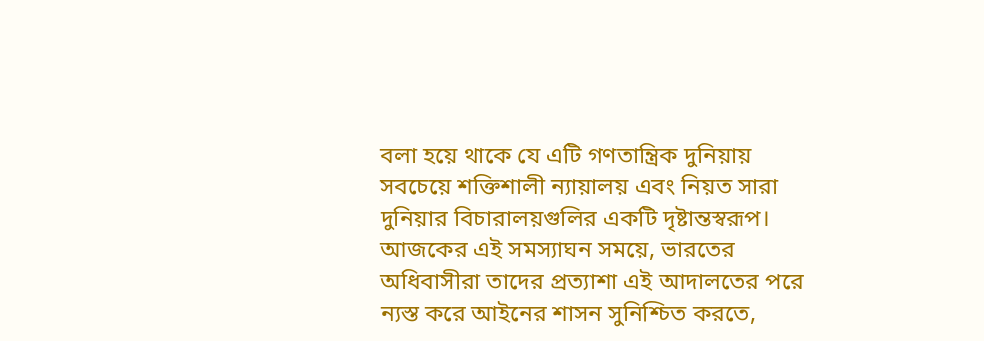বলা হয়ে থাকে যে এটি গণতান্ত্রিক দুনিয়ায় সবচেয়ে শক্তিশালী ন্যায়ালয় এবং নিয়ত সারা দুনিয়ার বিচারালয়গুলির একটি দৃষ্টান্তস্বরূপ। আজকের এই সমস্যাঘন সময়ে, ভারতের অধিবাসীরা তাদের প্রত্যাশা এই আদালতের পরে ন্যস্ত করে আইনের শাসন সুনিশ্চিত করতে,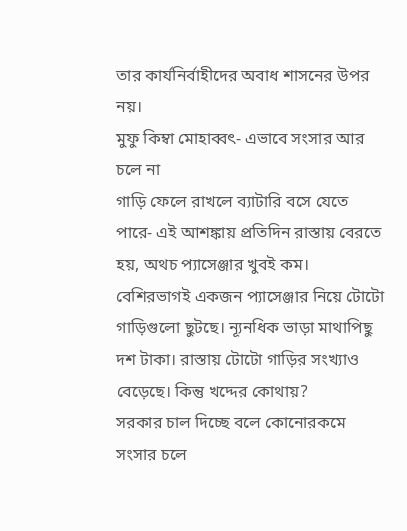তার কার্যনির্বাহীদের অবাধ শাসনের উপর নয়।
মুফু কিম্বা মোহাব্বৎ- এভাবে সংসার আর চলে না
গাড়ি ফেলে রাখলে ব্যাটারি বসে যেতে পারে- এই আশঙ্কায় প্রতিদিন রাস্তায় বেরতে হয়, অথচ প্যাসেঞ্জার খুবই কম। বেশিরভাগই একজন প্যাসেঞ্জার নিয়ে টোটো গাড়িগুলো ছুটছে। ন্যূনধিক ভাড়া মাথাপিছু দশ টাকা। রাস্তায় টোটো গাড়ির সংখ্যাও বেড়েছে। কিন্তু খদ্দের কোথায়?
সরকার চাল দিচ্ছে বলে কোনোরকমে সংসার চলে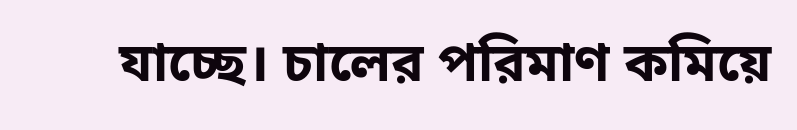যাচ্ছে। চালের পরিমাণ কমিয়ে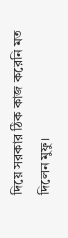দিয়ে সরকার ঠিক কাজ করেনি মত দিলেন মুফু।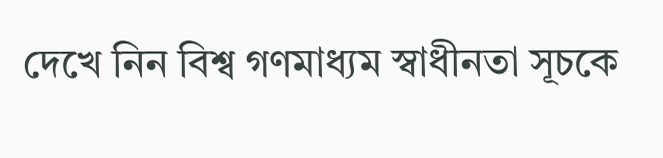দেখে নিন বিশ্ব গণমাধ্যম স্বাধীনতা সূচকে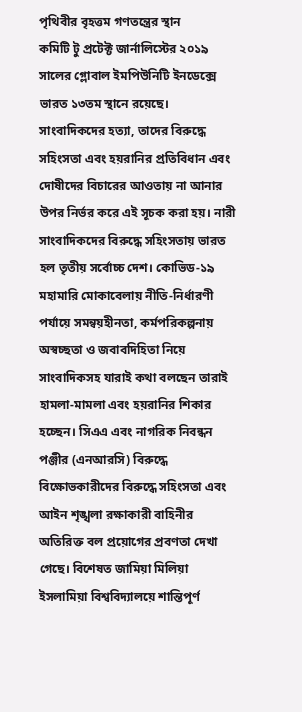পৃথিবীর বৃহত্তম গণতন্ত্রের স্থান
কমিটি টু প্রটেক্ট জার্নালিস্টের ২০১৯ সালের গ্লোবাল ইমপিউনিটি ইনডেক্সে ভারত ১৩তম স্থানে রয়েছে। সাংবাদিকদের হত্যা, তাদের বিরুদ্ধে সহিংসতা এবং হয়রানির প্রতিবিধান এবং দোষীদের বিচারের আওতায় না আনার উপর নির্ভর করে এই সূচক করা হয়। নারী সাংবাদিকদের বিরুদ্ধে সহিংসতায় ভারত হল তৃতীয় সর্বোচ্চ দেশ। কোভিড-১৯ মহামারি মোকাবেলায় নীতি-নির্ধারণী পর্যায়ে সমন্বয়হীনতা, কর্মপরিকল্পনায় অস্বচ্ছতা ও জবাবদিহিতা নিয়ে সাংবাদিকসহ যারাই কথা বলছেন তারাই হামলা-মামলা এবং হয়রানির শিকার হচ্ছেন। সিএএ এবং নাগরিক নিবন্ধন পঞ্জীর (এনআরসি) বিরুদ্ধে বিক্ষোভকারীদের বিরুদ্ধে সহিংসতা এবং আইন শৃঙ্খলা রক্ষাকারী বাহিনীর অতিরিক্ত বল প্রয়োগের প্রবণতা দেখা গেছে। বিশেষত জামিয়া মিলিয়া ইসলামিয়া বিশ্ববিদ্যালয়ে শান্তিপূর্ণ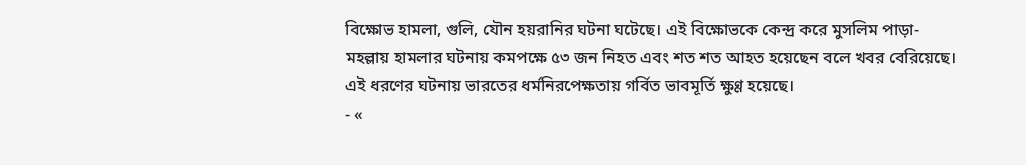বিক্ষোভ হামলা, গুলি, যৌন হয়রানির ঘটনা ঘটেছে। এই বিক্ষোভকে কেন্দ্র করে মুসলিম পাড়া-মহল্লায় হামলার ঘটনায় কমপক্ষে ৫৩ জন নিহত এবং শত শত আহত হয়েছেন বলে খবর বেরিয়েছে। এই ধরণের ঘটনায় ভারতের ধর্মনিরপেক্ষতায় গর্বিত ভাবমূর্তি ক্ষুণ্ণ হয়েছে।
- «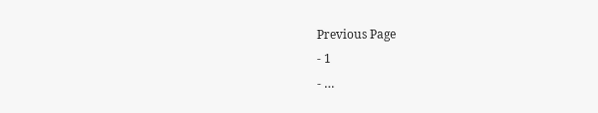Previous Page
- 1
- …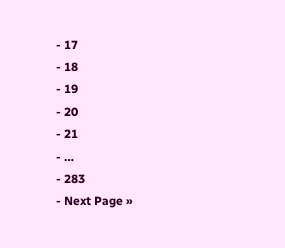- 17
- 18
- 19
- 20
- 21
- …
- 283
- Next Page »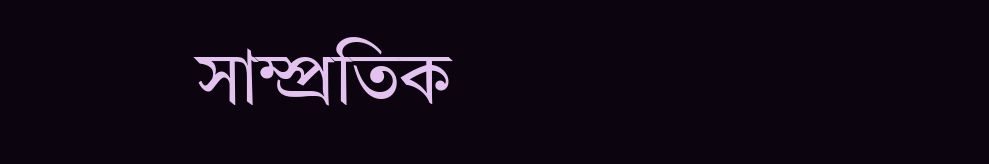সাম্প্রতিক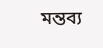মন্তব্য